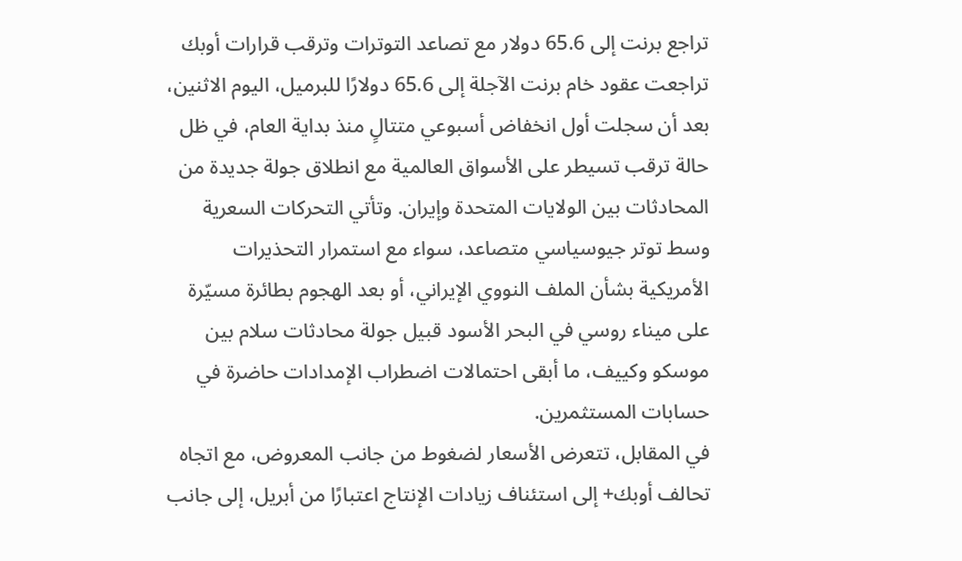تراجع برنت إلى 65.6 دولار مع تصاعد التوترات وترقب قرارات أوبك
تراجعت عقود خام برنت الآجلة إلى 65.6 دولارًا للبرميل، اليوم الاثنين، بعد أن سجلت أول انخفاض أسبوعي متتالٍ منذ بداية العام، في ظل حالة ترقب تسيطر على الأسواق العالمية مع انطلاق جولة جديدة من المحادثات بين الولايات المتحدة وإيران. وتأتي التحركات السعرية وسط توتر جيوسياسي متصاعد، سواء مع استمرار التحذيرات الأمريكية بشأن الملف النووي الإيراني، أو بعد الهجوم بطائرة مسيّرة على ميناء روسي في البحر الأسود قبيل جولة محادثات سلام بين موسكو وكييف، ما أبقى احتمالات اضطراب الإمدادات حاضرة في حسابات المستثمرين.
في المقابل، تتعرض الأسعار لضغوط من جانب المعروض، مع اتجاه تحالف أوبك+ إلى استئناف زيادات الإنتاج اعتبارًا من أبريل، إلى جانب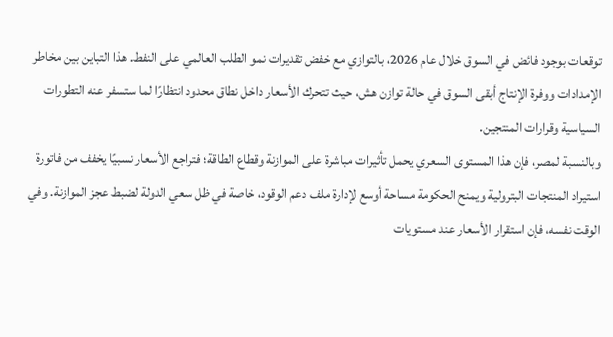توقعات بوجود فائض في السوق خلال عام 2026، بالتوازي مع خفض تقديرات نمو الطلب العالمي على النفط. هذا التباين بين مخاطر الإمدادات ووفرة الإنتاج أبقى السوق في حالة توازن هش، حيث تتحرك الأسعار داخل نطاق محدود انتظارًا لما ستسفر عنه التطورات السياسية وقرارات المنتجين.
وبالنسبة لمصر، فإن هذا المستوى السعري يحمل تأثيرات مباشرة على الموازنة وقطاع الطاقة؛ فتراجع الأسعار نسبيًا يخفف من فاتورة استيراد المنتجات البترولية ويمنح الحكومة مساحة أوسع لإدارة ملف دعم الوقود، خاصة في ظل سعي الدولة لضبط عجز الموازنة. وفي الوقت نفسه، فإن استقرار الأسعار عند مستويات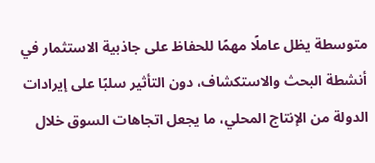متوسطة يظل عاملًا مهمًا للحفاظ على جاذبية الاستثمار في أنشطة البحث والاستكشاف، دون التأثير سلبًا على إيرادات الدولة من الإنتاج المحلي، ما يجعل اتجاهات السوق خلال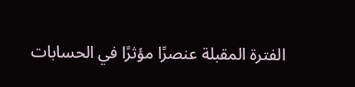الفترة المقبلة عنصرًا مؤثرًا في الحسابات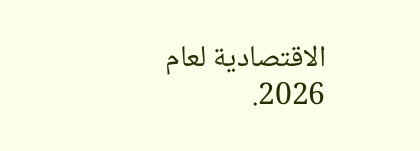الاقتصادية لعام 2026.